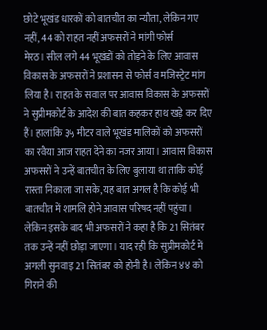छोटे भूखंड धारकों को बातचीत का न्यौता, लेकिन गए नहीं, 44 को राहत नहीं अफसरों ने मांगी फोर्स
मेरठ। सील लगे 44 भूखंडों को तोड़ने के लिए आवास विकास के अफसरों ने प्रशासन से फोर्स व मजिस्ट्रेट मांग लिया है। राहत के सवाल पर आवास विकास के अफसरों ने सुप्रीमकोर्ट के आदेश की बात कहकर हाथ खड़े कर दिए हैं। हालांकि ३५ मीटर वाले भूखंड मालिकों को अफसरों का रवैया आज राहत देने का नजर आया। आवास विकास अफसरों ने उन्हें बातचीत के लिए बुलाया था ताकि कोई रास्ता निकाला जा सके, यह बात अगल है कि कोई भी बातचीत में शामलि होने आवास परिषद नहीं पहुंचा। लेकिन इसके बाद भी अफसरों ने कहा है कि 21 सितंबर तक उन्हें नहीं छोड़ा जाएगा। याद रही कि सुप्रीमकोर्ट में अगली सुनवाइ 21 सितंबर को होनी है। लेकिन ४४ को गिराने की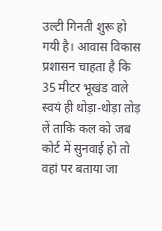उल्टी गिनती शुरू हो गयी है। आवास विकास प्रशासन चाहता है कि 35 मीटर भूखंड वाले स्वयं ही थोड़ा-थोड़ा तोड़ लें ताकि कल को जब कोर्ट में सुनवाई हो तो वहां पर बताया जा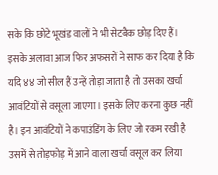सके कि छोटे भूखंड वालों ने भी सेटबैक छोड़ दिए हैं। इसके अलावा आज फिर अफसरों ने साफ कर दिया है कि यदि ४४ जो सील हैं उन्हें तोड़ा जाता है तो उसका खर्चा आवंटियों से वसूला जाएगा। इसके लिए करना कुछ नहीं है। इन आवंटियों ने कपाउंडिंग के लिए जो रकम रखी है उसमें से तोड़फोड़ में आने वाला खर्चा वसूल कर लिया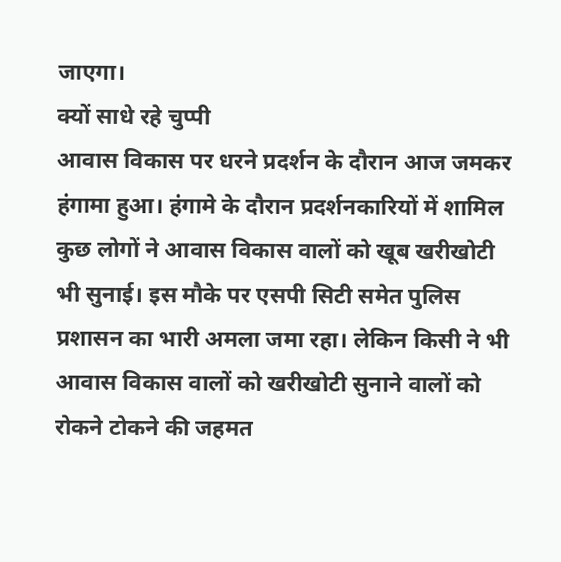जाएगा।
क्यों साधे रहे चुप्पी
आवास विकास पर धरने प्रदर्शन के दौरान आज जमकर हंगामा हुआ। हंगामे के दौरान प्रदर्शनकारियों में शामिल कुछ लोगों ने आवास विकास वालों को खूब खरीखोटी भी सुनाई। इस मौके पर एसपी सिटी समेत पुलिस प्रशासन का भारी अमला जमा रहा। लेकिन किसी ने भी आवास विकास वालों को खरीखोटी सुनाने वालों को रोकने टोकने की जहमत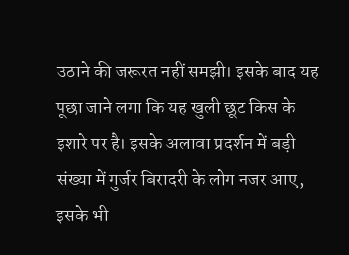उठाने की जरूरत नहीं समझी। इसके बाद यह पूछा जाने लगा कि यह खुली छूट किस के इशारे पर है। इसके अलावा प्रदर्शन में बड़ी संख्या में गुर्जर बिरादरी के लोग नजर आए, इसके भी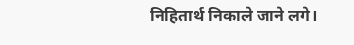निहितार्थ निकाले जाने लगे।